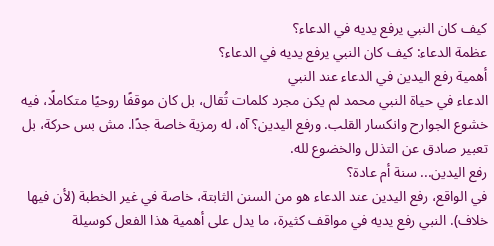كيف كان النبي يرفع يديه في الدعاء؟
عظمة الدعاء: كيف كان النبي يرفع يديه في الدعاء؟
أهمية رفع اليدين في الدعاء عند النبي
الدعاء في حياة النبي محمد لم يكن مجرد كلمات تُقال، بل كان موقفًا روحيًا متكاملًا، فيه خشوع الجوارح وانكسار القلب. ورفع اليدين؟ آه، له رمزية خاصة جدًا. مش بس حركة، بل تعبير صادق عن التذلل والخضوع لله.
رفع اليدين... سنة أم عادة؟
في الواقع، رفع اليدين عند الدعاء هو من السنن الثابتة، خاصة في غير الخطبة (لأن فيها خلاف). النبي رفع يديه في مواقف كثيرة، ما يدل على أهمية هذا الفعل كوسيلة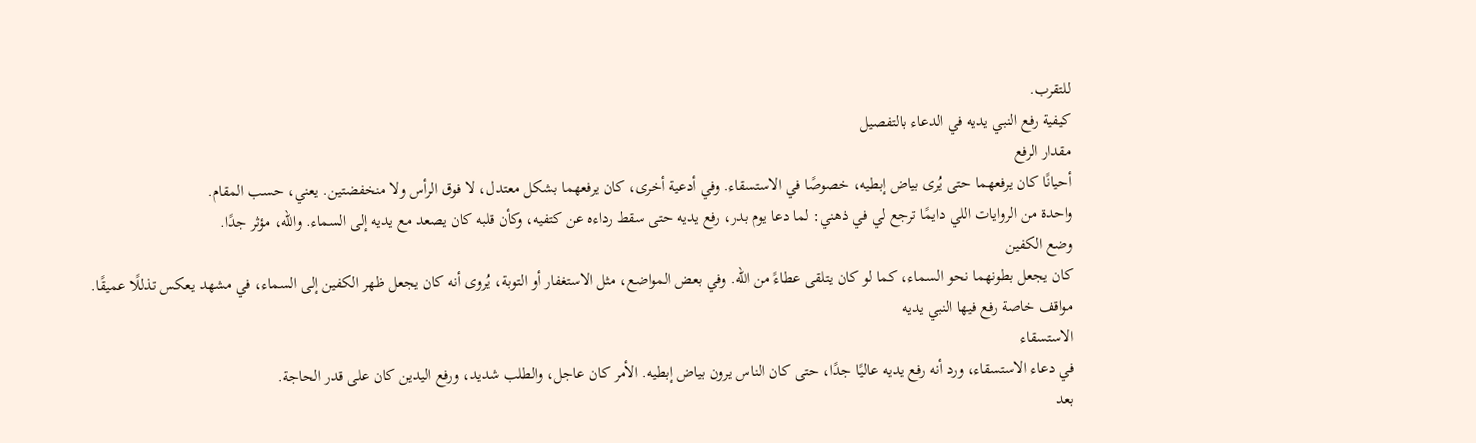للتقرب.
كيفية رفع النبي يديه في الدعاء بالتفصيل
مقدار الرفع
أحيانًا كان يرفعهما حتى يُرى بياض إبطيه، خصوصًا في الاستسقاء. وفي أدعية أخرى، كان يرفعهما بشكل معتدل، لا فوق الرأس ولا منخفضتين. يعني، حسب المقام.
واحدة من الروايات اللي دايمًا ترجع لي في ذهني: لما دعا يوم بدر، رفع يديه حتى سقط رداءه عن كتفيه، وكأن قلبه كان يصعد مع يديه إلى السماء. والله، مؤثر جدًا.
وضع الكفين
كان يجعل بطونهما نحو السماء، كما لو كان يتلقى عطاءً من الله. وفي بعض المواضع، مثل الاستغفار أو التوبة، يُروى أنه كان يجعل ظهر الكفين إلى السماء، في مشهد يعكس تذللًا عميقًا.
مواقف خاصة رفع فيها النبي يديه
الاستسقاء
في دعاء الاستسقاء، ورد أنه رفع يديه عاليًا جدًا، حتى كان الناس يرون بياض إبطيه. الأمر كان عاجل، والطلب شديد، ورفع اليدين كان على قدر الحاجة.
بعد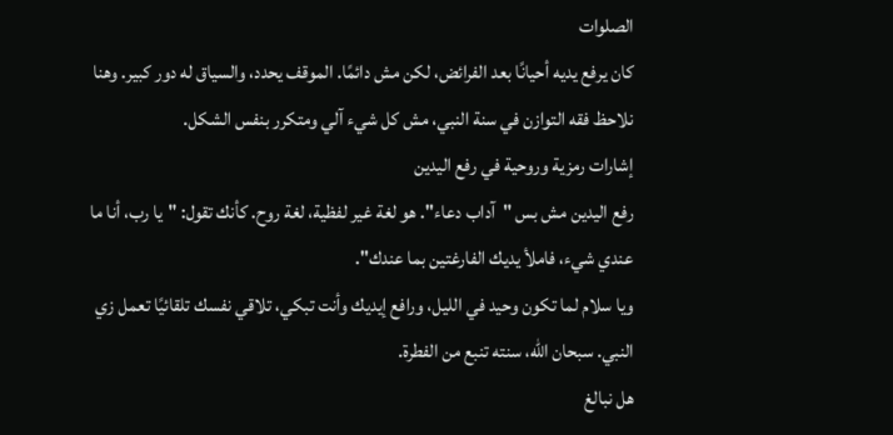الصلوات
كان يرفع يديه أحيانًا بعد الفرائض، لكن مش دائمًا. الموقف يحدد، والسياق له دور كبير. وهنا نلاحظ فقه التوازن في سنة النبي، مش كل شيء آلي ومتكرر بنفس الشكل.
إشارات رمزية وروحية في رفع اليدين
رفع اليدين مش بس "آداب دعاء". هو لغة غير لفظية، لغة روح. كأنك تقول: "يا رب، أنا ما عندي شيء، فاملأ يديك الفارغتين بما عندك".
ويا سلام لما تكون وحيد في الليل، ورافع إيديك وأنت تبكي، تلاقي نفسك تلقائيًا تعمل زي النبي. سبحان الله، سنته تنبع من الفطرة.
هل نبالغ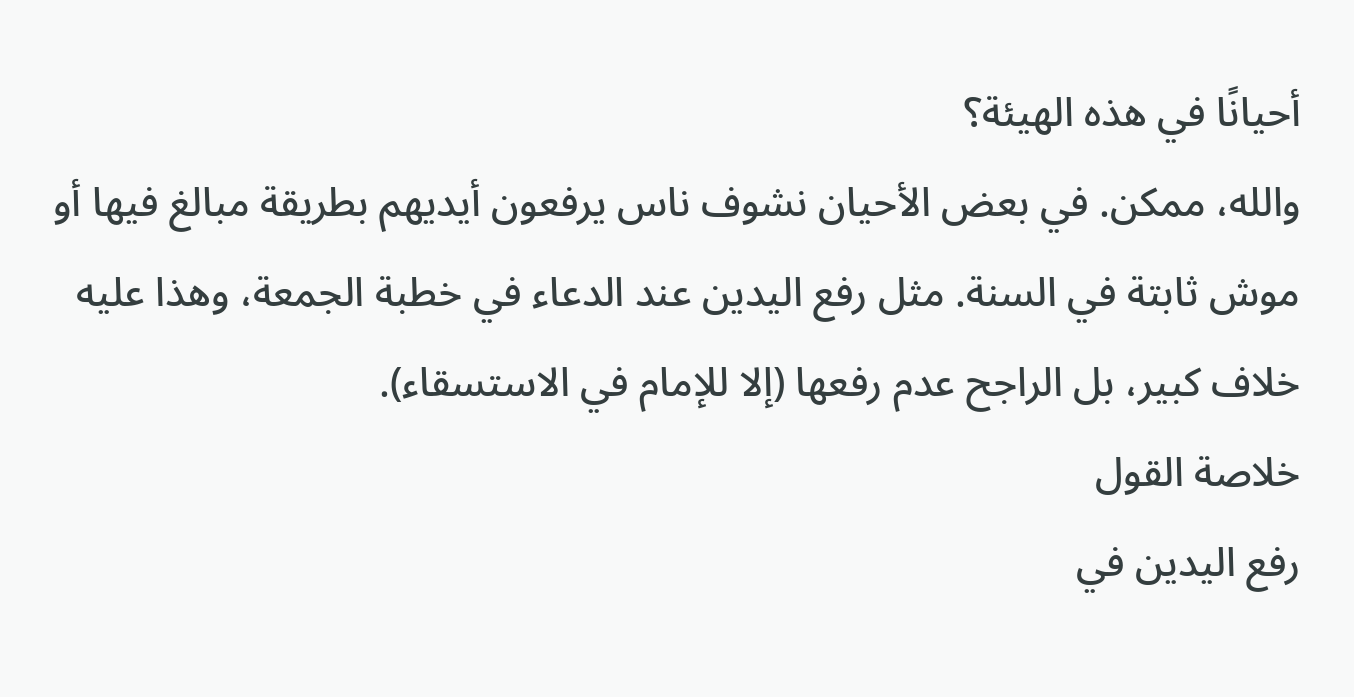أحيانًا في هذه الهيئة؟
والله، ممكن. في بعض الأحيان نشوف ناس يرفعون أيديهم بطريقة مبالغ فيها أو موش ثابتة في السنة. مثل رفع اليدين عند الدعاء في خطبة الجمعة، وهذا عليه خلاف كبير، بل الراجح عدم رفعها (إلا للإمام في الاستسقاء).
خلاصة القول
رفع اليدين في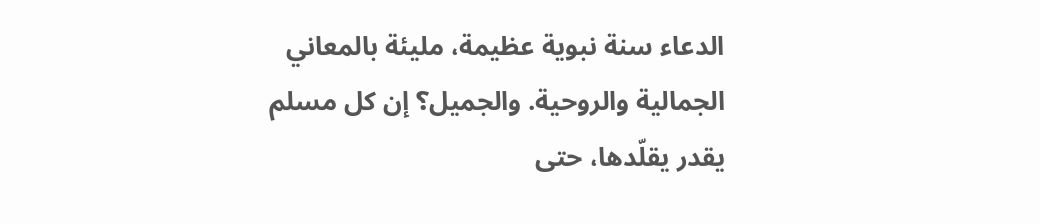الدعاء سنة نبوية عظيمة، مليئة بالمعاني الجمالية والروحية. والجميل؟ إن كل مسلم يقدر يقلّدها، حتى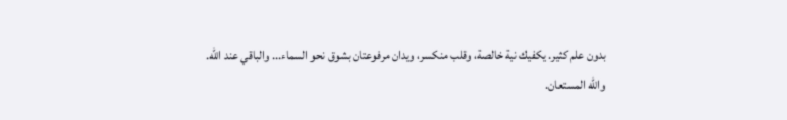بدون علم كثير. يكفيك نية خالصة، وقلب منكسر، ويدان مرفوعتان بشوق نحو السماء... والباقي عند الله.
والله المستعان.